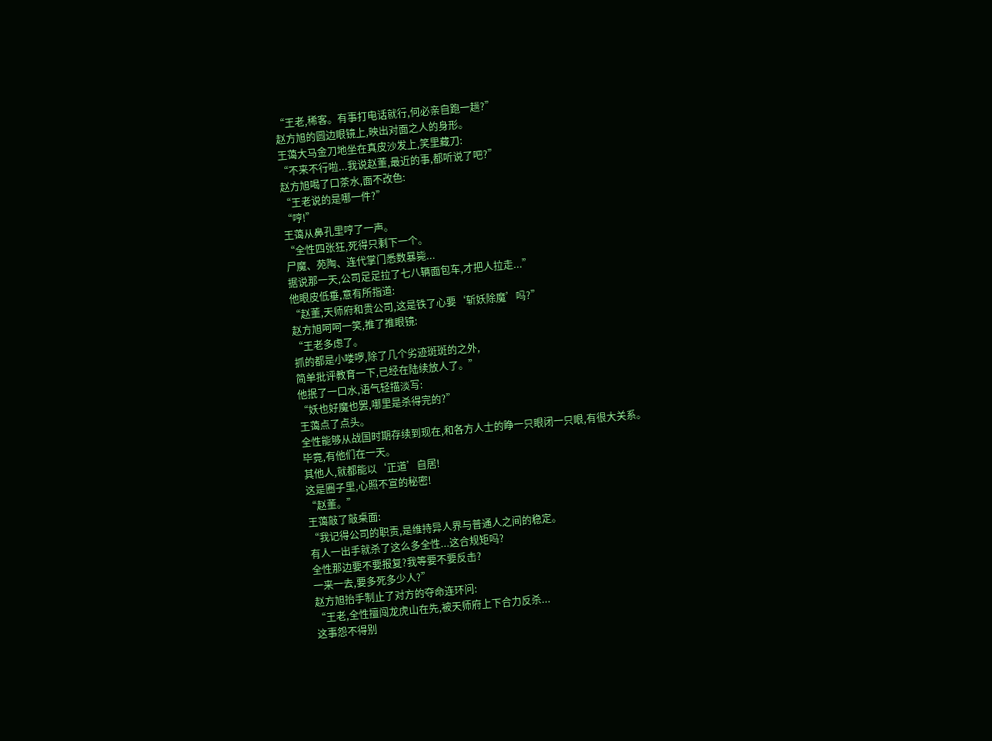“王老,稀客。有事打电话就行,何必亲自跑一趟?”
赵方旭的圆边眼镜上,映出对面之人的身形。
王蔼大马金刀地坐在真皮沙发上,笑里藏刀:
“不来不行啦...我说赵董,最近的事,都听说了吧?”
赵方旭喝了口茶水,面不改色:
“王老说的是哪一件?”
“哼!”
王蔼从鼻孔里哼了一声。
“全性四张狂,死得只剩下一个。
尸魔、苑陶、连代掌门悉数暴毙...
据说那一天,公司足足拉了七八辆面包车,才把人拉走...”
他眼皮低垂,意有所指道:
“赵董,天师府和贵公司,这是铁了心要‘斩妖除魔’吗?”
赵方旭呵呵一笑,推了推眼镜:
“王老多虑了。
抓的都是小喽啰,除了几个劣迹斑斑的之外,
简单批评教育一下,已经在陆续放人了。”
他抿了一口水,语气轻描淡写:
“妖也好魔也罢,哪里是杀得完的?”
王蔼点了点头。
全性能够从战国时期存续到现在,和各方人士的睁一只眼闭一只眼,有很大关系。
毕竟,有他们在一天。
其他人,就都能以‘正道’自居!
这是圈子里,心照不宣的秘密!
“赵董。”
王蔼敲了敲桌面:
“我记得公司的职责,是维持异人界与普通人之间的稳定。
有人一出手就杀了这么多全性...这合规矩吗?
全性那边要不要报复?我等要不要反击?
一来一去,要多死多少人?”
赵方旭抬手制止了对方的夺命连环问:
“王老,全性擅闯龙虎山在先,被天师府上下合力反杀...
这事怨不得别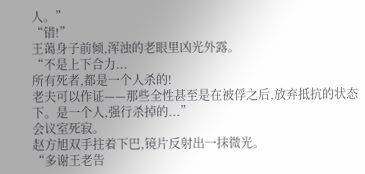人。”
“错!”
王蔼身子前倾,浑浊的老眼里凶光外露。
“不是上下合力...
所有死者,都是一个人杀的!
老夫可以作证——那些全性甚至是在被俘之后,放弃抵抗的状态下。是一个人,强行杀掉的...”
会议室死寂。
赵方旭双手拄着下巴,镜片反射出一抹微光。
“多谢王老告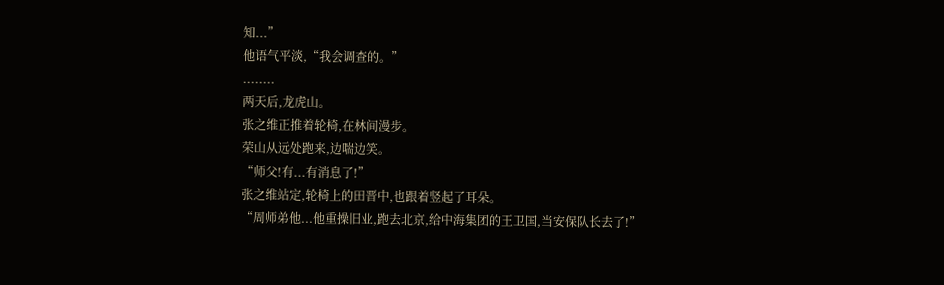知...”
他语气平淡,“我会调查的。”
........
两天后,龙虎山。
张之维正推着轮椅,在林间漫步。
荣山从远处跑来,边喘边笑。
“师父!有...有消息了!”
张之维站定,轮椅上的田晋中,也跟着竖起了耳朵。
“周师弟他...他重操旧业,跑去北京,给中海集团的王卫国,当安保队长去了!”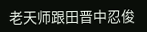老天师跟田晋中忍俊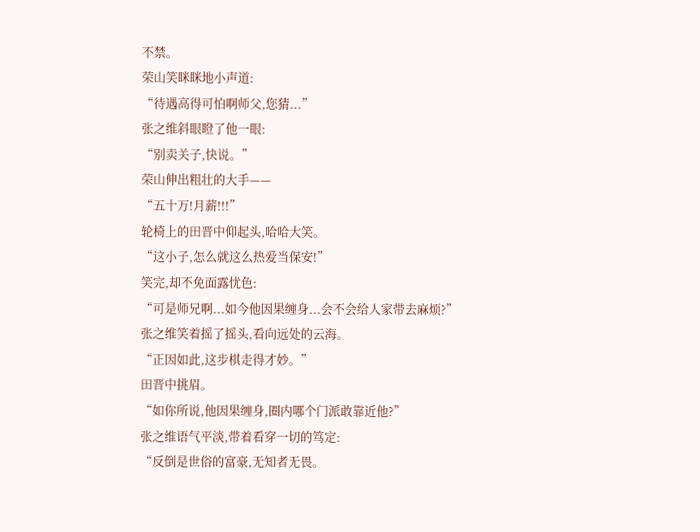不禁。
荣山笑眯眯地小声道:
“待遇高得可怕啊师父,您猜...”
张之维斜眼瞪了他一眼:
“别卖关子,快说。”
荣山伸出粗壮的大手——
“五十万!月薪!!!”
轮椅上的田晋中仰起头,哈哈大笑。
“这小子,怎么就这么热爱当保安!”
笑完,却不免面露忧色:
“可是师兄啊...如今他因果缠身...会不会给人家带去麻烦?”
张之维笑着摇了摇头,看向远处的云海。
“正因如此,这步棋走得才妙。”
田晋中挑眉。
“如你所说,他因果缠身,圈内哪个门派敢靠近他?”
张之维语气平淡,带着看穿一切的笃定:
“反倒是世俗的富豪,无知者无畏。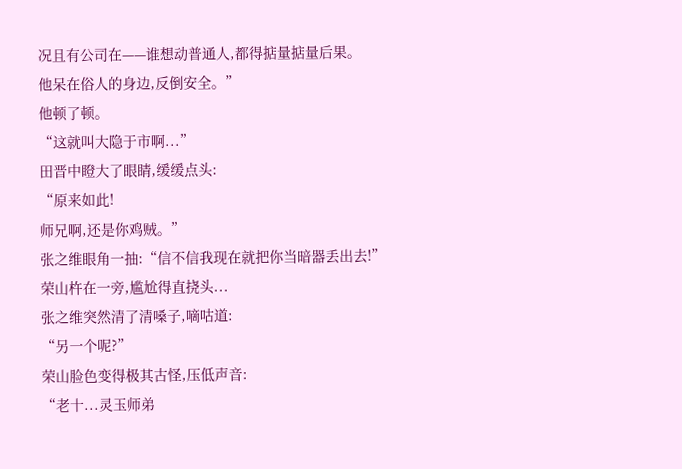况且有公司在——谁想动普通人,都得掂量掂量后果。
他呆在俗人的身边,反倒安全。”
他顿了顿。
“这就叫大隐于市啊...”
田晋中瞪大了眼睛,缓缓点头:
“原来如此!
师兄啊,还是你鸡贼。”
张之维眼角一抽:“信不信我现在就把你当暗器丢出去!”
荣山杵在一旁,尴尬得直挠头...
张之维突然清了清嗓子,嘀咕道:
“另一个呢?”
荣山脸色变得极其古怪,压低声音:
“老十...灵玉师弟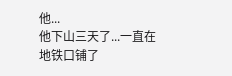他...
他下山三天了...一直在地铁口铺了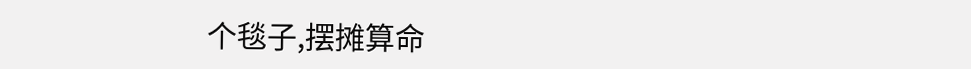个毯子,摆摊算命